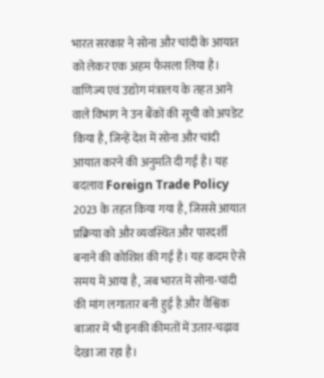भारत सरकार ने सोना और चांदी के आयात को लेकर एक अहम फैसला लिया है। वाणिज्य एवं उद्योग मंत्रालय के तहत आने वाले विभाग ने उन बैंकों की सूची को अपडेट किया है, जिन्हें देश में सोना और चांदी आयात करने की अनुमति दी गई है। यह बदलाव Foreign Trade Policy 2023 के तहत किया गया है, जिससे आयात प्रक्रिया को और व्यवस्थित और पारदर्शी बनाने की कोशिश की गई है। यह कदम ऐसे समय में आया है, जब भारत में सोना-चांदी की मांग लगातार बनी हुई है और वैश्विक बाजार में भी इनकी कीमतों में उतार-चढ़ाव देखा जा रहा है।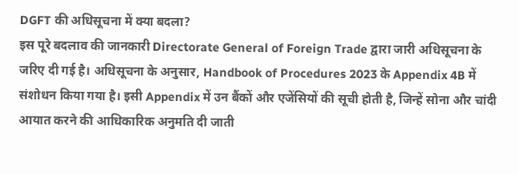DGFT की अधिसूचना में क्या बदला?
इस पूरे बदलाव की जानकारी Directorate General of Foreign Trade द्वारा जारी अधिसूचना के जरिए दी गई है। अधिसूचना के अनुसार, Handbook of Procedures 2023 के Appendix 4B में संशोधन किया गया है। इसी Appendix में उन बैंकों और एजेंसियों की सूची होती है, जिन्हें सोना और चांदी आयात करने की आधिकारिक अनुमति दी जाती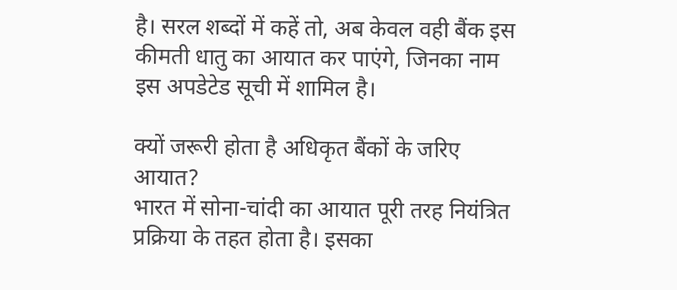है। सरल शब्दों में कहें तो, अब केवल वही बैंक इस कीमती धातु का आयात कर पाएंगे, जिनका नाम इस अपडेटेड सूची में शामिल है।

क्यों जरूरी होता है अधिकृत बैंकों के जरिए आयात?
भारत में सोना-चांदी का आयात पूरी तरह नियंत्रित प्रक्रिया के तहत होता है। इसका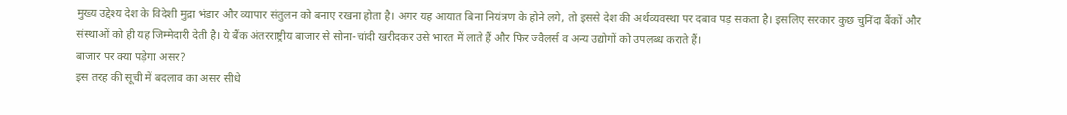मुख्य उद्देश्य देश के विदेशी मुद्रा भंडार और व्यापार संतुलन को बनाए रखना होता है। अगर यह आयात बिना नियंत्रण के होने लगे, तो इससे देश की अर्थव्यवस्था पर दबाव पड़ सकता है। इसलिए सरकार कुछ चुनिंदा बैंकों और संस्थाओं को ही यह जिम्मेदारी देती है। ये बैंक अंतरराष्ट्रीय बाजार से सोना-चांदी खरीदकर उसे भारत में लाते हैं और फिर ज्वैलर्स व अन्य उद्योगों को उपलब्ध कराते हैं।
बाजार पर क्या पड़ेगा असर?
इस तरह की सूची में बदलाव का असर सीधे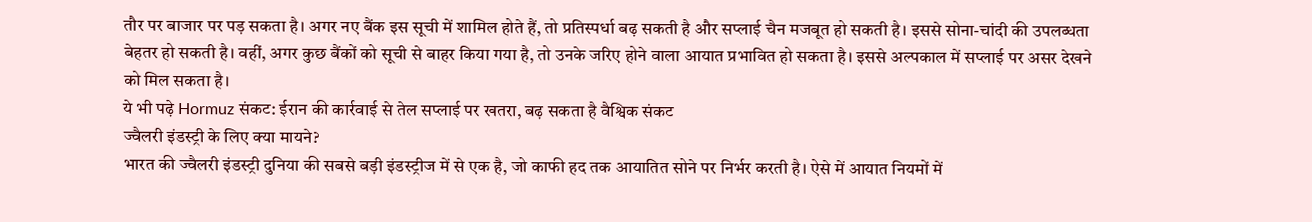तौर पर बाजार पर पड़ सकता है। अगर नए बैंक इस सूची में शामिल होते हैं, तो प्रतिस्पर्धा बढ़ सकती है और सप्लाई चैन मजबूत हो सकती है। इससे सोना-चांदी की उपलब्धता बेहतर हो सकती है। वहीं, अगर कुछ बैंकों को सूची से बाहर किया गया है, तो उनके जरिए होने वाला आयात प्रभावित हो सकता है। इससे अल्पकाल में सप्लाई पर असर देखने को मिल सकता है।
ये भी पढ़े Hormuz संकट: ईरान की कार्रवाई से तेल सप्लाई पर खतरा, बढ़ सकता है वैश्विक संकट
ज्वैलरी इंडस्ट्री के लिए क्या मायने?
भारत की ज्वैलरी इंडस्ट्री दुनिया की सबसे बड़ी इंडस्ट्रीज में से एक है, जो काफी हद तक आयातित सोने पर निर्भर करती है। ऐसे में आयात नियमों में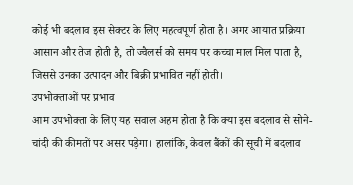कोई भी बदलाव इस सेक्टर के लिए महत्वपूर्ण होता है। अगर आयात प्रक्रिया आसान और तेज होती है, तो ज्वैलर्स को समय पर कच्चा माल मिल पाता है, जिससे उनका उत्पादन और बिक्री प्रभावित नहीं होती।
उपभोक्ताओं पर प्रभाव
आम उपभोक्ता के लिए यह सवाल अहम होता है कि क्या इस बदलाव से सोने-चांदी की कीमतों पर असर पड़ेगा। हालांकि, केवल बैंकों की सूची में बदलाव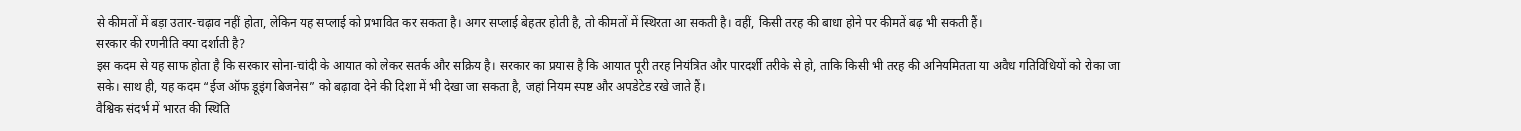से कीमतों में बड़ा उतार-चढ़ाव नहीं होता, लेकिन यह सप्लाई को प्रभावित कर सकता है। अगर सप्लाई बेहतर होती है, तो कीमतों में स्थिरता आ सकती है। वहीं, किसी तरह की बाधा होने पर कीमतें बढ़ भी सकती हैं।
सरकार की रणनीति क्या दर्शाती है?
इस कदम से यह साफ होता है कि सरकार सोना-चांदी के आयात को लेकर सतर्क और सक्रिय है। सरकार का प्रयास है कि आयात पूरी तरह नियंत्रित और पारदर्शी तरीके से हो, ताकि किसी भी तरह की अनियमितता या अवैध गतिविधियों को रोका जा सके। साथ ही, यह कदम “ईज ऑफ डूइंग बिजनेस” को बढ़ावा देने की दिशा में भी देखा जा सकता है, जहां नियम स्पष्ट और अपडेटेड रखे जाते हैं।
वैश्विक संदर्भ में भारत की स्थिति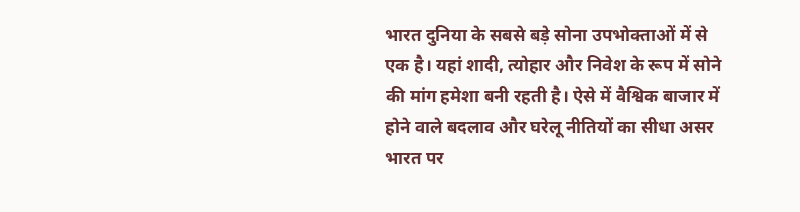भारत दुनिया के सबसे बड़े सोना उपभोक्ताओं में से एक है। यहां शादी, त्योहार और निवेश के रूप में सोने की मांग हमेशा बनी रहती है। ऐसे में वैश्विक बाजार में होने वाले बदलाव और घरेलू नीतियों का सीधा असर भारत पर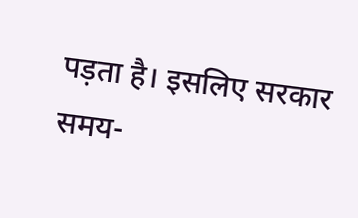पड़ता है। इसलिए सरकार समय-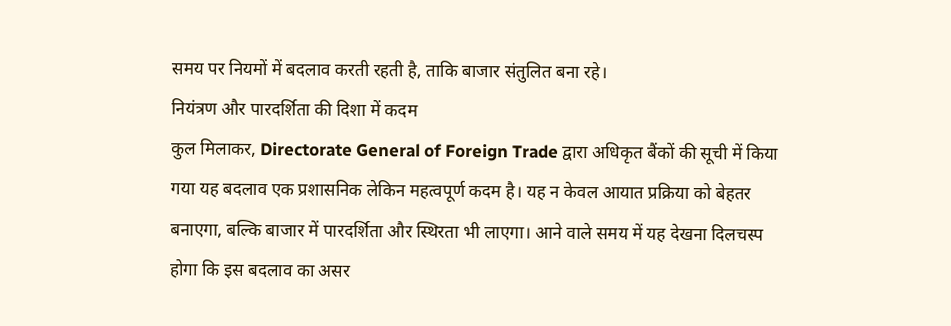समय पर नियमों में बदलाव करती रहती है, ताकि बाजार संतुलित बना रहे।
नियंत्रण और पारदर्शिता की दिशा में कदम
कुल मिलाकर, Directorate General of Foreign Trade द्वारा अधिकृत बैंकों की सूची में किया गया यह बदलाव एक प्रशासनिक लेकिन महत्वपूर्ण कदम है। यह न केवल आयात प्रक्रिया को बेहतर बनाएगा, बल्कि बाजार में पारदर्शिता और स्थिरता भी लाएगा। आने वाले समय में यह देखना दिलचस्प होगा कि इस बदलाव का असर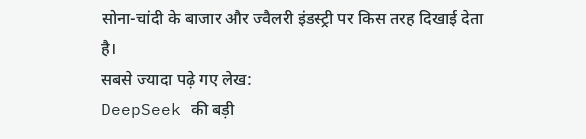सोना-चांदी के बाजार और ज्वैलरी इंडस्ट्री पर किस तरह दिखाई देता है।
सबसे ज्यादा पढ़े गए लेख:
DeepSeek की बड़ी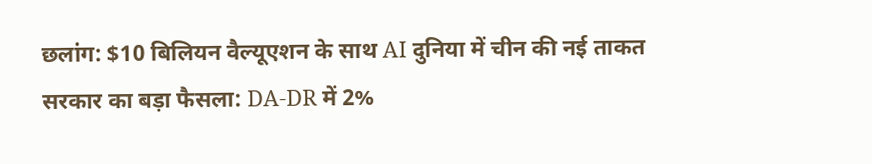छलांग: $10 बिलियन वैल्यूएशन के साथ AI दुनिया में चीन की नई ताकत
सरकार का बड़ा फैसला: DA-DR में 2%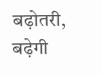बढ़ोतरी, बढ़ेगी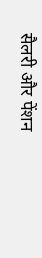सैलरी और पेंशन